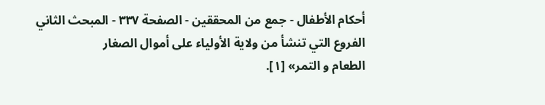أحكام الأطفال - جمع من المحققين - الصفحة ٣٣٧ - المبحث الثاني الفروع التي تنشأ من ولاية الأولياء على أموال الصغار
الطعام و التمر» [١].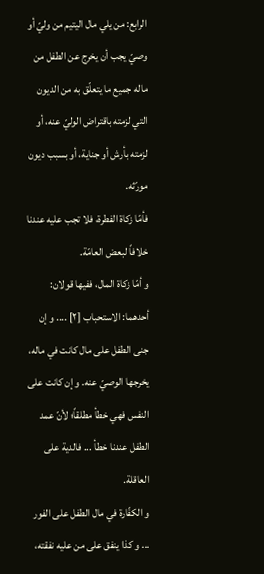الرابع: من يلي مال اليتيم من وليّ أو وصيّ يجب أن يخرج عن الطفل من ماله جميع ما يتعلّق به من الديون التي لزمته باقتراض الوليّ عنه، أو لزمته بأرش أو جناية، أو بسبب ديون مورّثه.
فأمّا زكاة الفطرة، فلا تجب عليه عندنا خلافاً لبعض العامّة.
و أمّا زكاة المال، ففيها قولان: أحدهما: الاستحباب [٢] .... و إن جنى الطفل على مال كانت في ماله، يخرجها الوصيّ عنه. و إن كانت على النفس فهي خطأ مطلقاً؛ لأنّ عمد الطفل عندنا خطأ ... فالدية على العاقلة.
و الكفّارة في مال الطفل على الفور ... و كذا ينفق على من عليه نفقته،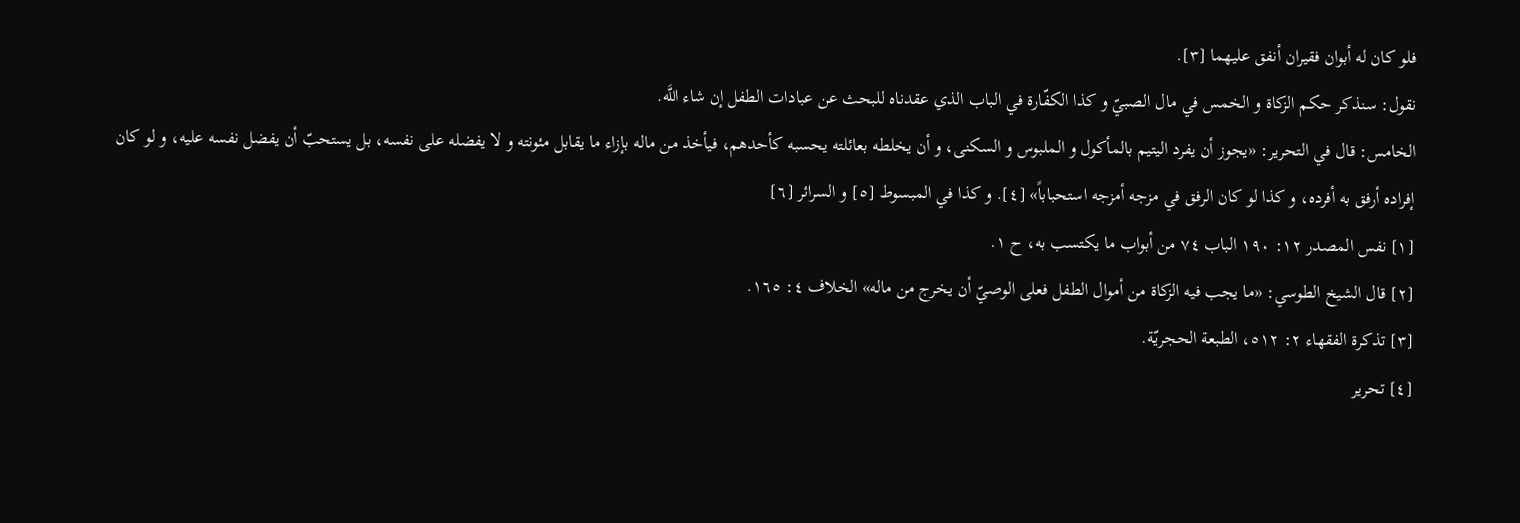فلو كان له أبوان فقيران أنفق عليهما [٣].
نقول: سنذكر حكم الزكاة و الخمس في مال الصبيّ و كذا الكفّارة في الباب الذي عقدناه للبحث عن عبادات الطفل إن شاء اللَّه.
الخامس: قال في التحرير: «يجوز أن يفرد اليتيم بالمأكول و الملبوس و السكنى، و أن يخلطه بعائلته يحسبه كأحدهم، فيأخذ من ماله بإزاء ما يقابل مئونته و لا يفضله على نفسه، بل يستحبّ أن يفضل نفسه عليه، و لو كان إفراده أرفق به أفرده، و كذا لو كان الرفق في مزجه أمزجه استحباباً» [٤]. و كذا في المبسوط [٥] و السرائر [٦]
[١] نفس المصدر ١٢: ١٩٠ الباب ٧٤ من أبواب ما يكتسب به، ح ١.
[٢] قال الشيخ الطوسي: «ما يجب فيه الزكاة من أموال الطفل فعلى الوصيّ أن يخرج من ماله» الخلاف ٤: ١٦٥.
[٣] تذكرة الفقهاء ٢: ٥١٢، الطبعة الحجريّة.
[٤] تحرير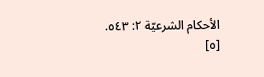الأحكام الشرعيّة ٢: ٥٤٣.
[٥]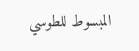المبسوط للطوسي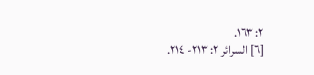٢: ١٦٣.
[٦] السرائر ٢: ٢١٣- ٢١٤.